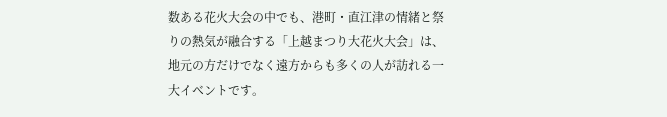数ある花火大会の中でも、港町・直江津の情緒と祭りの熱気が融合する「上越まつり大花火大会」は、地元の方だけでなく遠方からも多くの人が訪れる一大イベントです。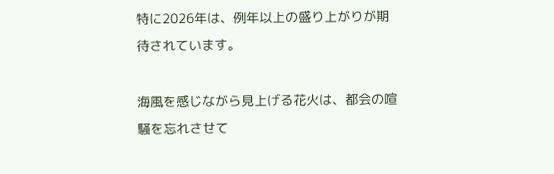特に2026年は、例年以上の盛り上がりが期待されています。

海風を感じながら見上げる花火は、都会の喧騒を忘れさせて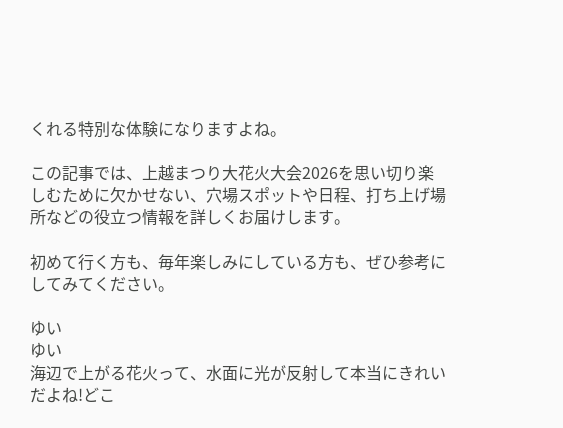くれる特別な体験になりますよね。

この記事では、上越まつり大花火大会2026を思い切り楽しむために欠かせない、穴場スポットや日程、打ち上げ場所などの役立つ情報を詳しくお届けします。

初めて行く方も、毎年楽しみにしている方も、ぜひ参考にしてみてください。

ゆい
ゆい
海辺で上がる花火って、水面に光が反射して本当にきれいだよね!どこ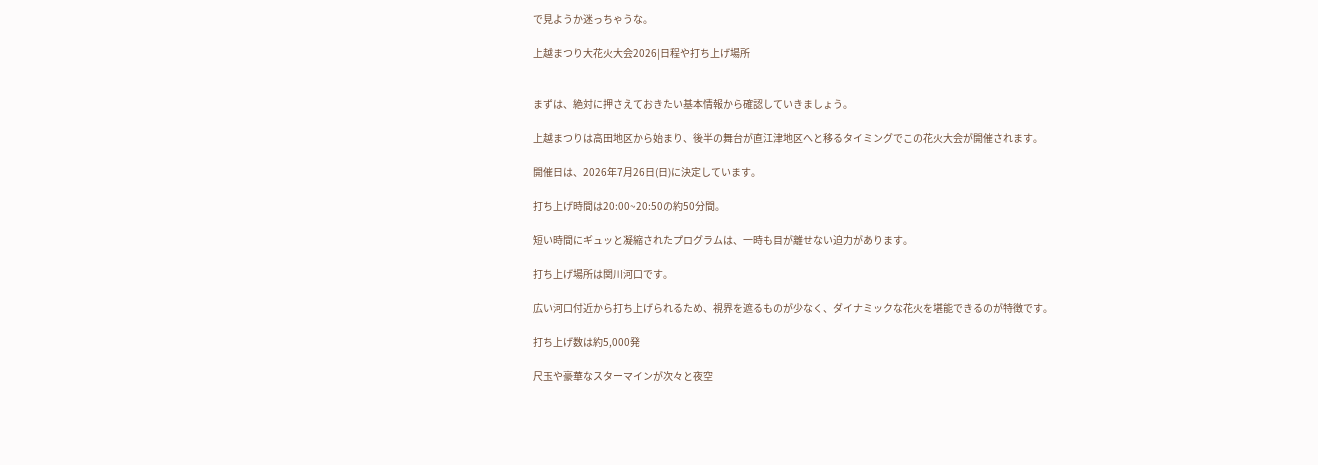で見ようか迷っちゃうな。

上越まつり大花火大会2026|日程や打ち上げ場所


まずは、絶対に押さえておきたい基本情報から確認していきましょう。

上越まつりは高田地区から始まり、後半の舞台が直江津地区へと移るタイミングでこの花火大会が開催されます。

開催日は、2026年7月26日(日)に決定しています。

打ち上げ時間は20:00~20:50の約50分間。

短い時間にギュッと凝縮されたプログラムは、一時も目が離せない迫力があります。

打ち上げ場所は関川河口です。

広い河口付近から打ち上げられるため、視界を遮るものが少なく、ダイナミックな花火を堪能できるのが特徴です。

打ち上げ数は約5,000発

尺玉や豪華なスターマインが次々と夜空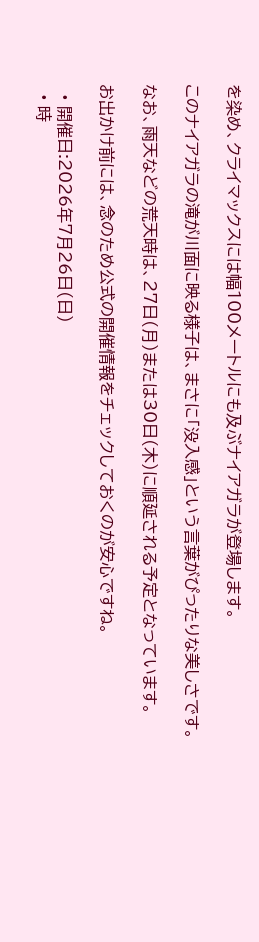を染め、クライマックスには幅100メートルにも及ぶナイアガラが登場します。

このナイアガラの滝が川面に映る様子は、まさに「没入感」という言葉がぴったりな美しさです。

なお、雨天などの荒天時は、27日(月)または30日(木)に順延される予定となっています。

お出かけ前には、念のため公式の開催情報をチェックしておくのが安心ですね。

  • 開催日:2026年7月26日(日)
  • 時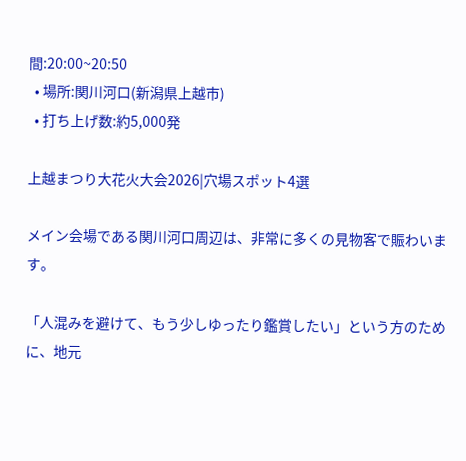間:20:00~20:50
  • 場所:関川河口(新潟県上越市)
  • 打ち上げ数:約5,000発

上越まつり大花火大会2026|穴場スポット4選

メイン会場である関川河口周辺は、非常に多くの見物客で賑わいます。

「人混みを避けて、もう少しゆったり鑑賞したい」という方のために、地元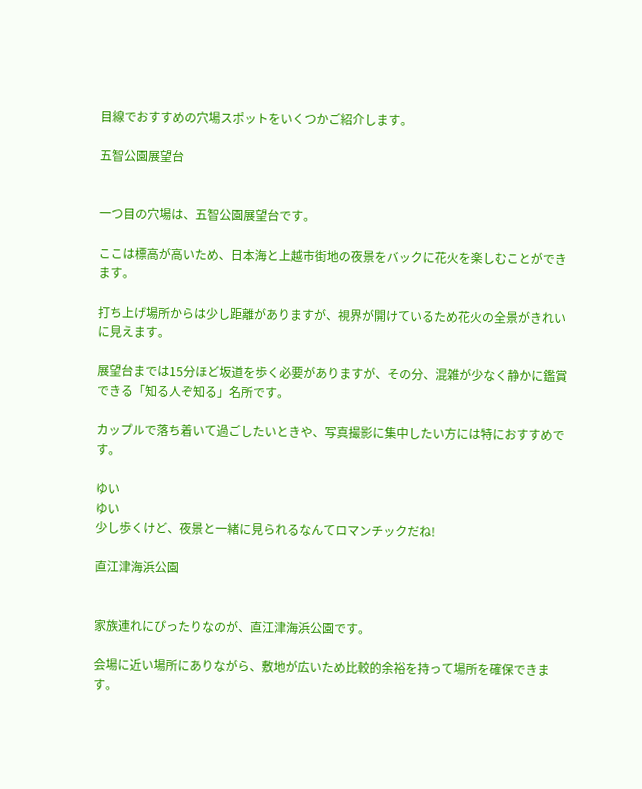目線でおすすめの穴場スポットをいくつかご紹介します。

五智公園展望台


一つ目の穴場は、五智公園展望台です。

ここは標高が高いため、日本海と上越市街地の夜景をバックに花火を楽しむことができます。

打ち上げ場所からは少し距離がありますが、視界が開けているため花火の全景がきれいに見えます。

展望台までは15分ほど坂道を歩く必要がありますが、その分、混雑が少なく静かに鑑賞できる「知る人ぞ知る」名所です。

カップルで落ち着いて過ごしたいときや、写真撮影に集中したい方には特におすすめです。

ゆい
ゆい
少し歩くけど、夜景と一緒に見られるなんてロマンチックだね!

直江津海浜公園


家族連れにぴったりなのが、直江津海浜公園です。

会場に近い場所にありながら、敷地が広いため比較的余裕を持って場所を確保できます。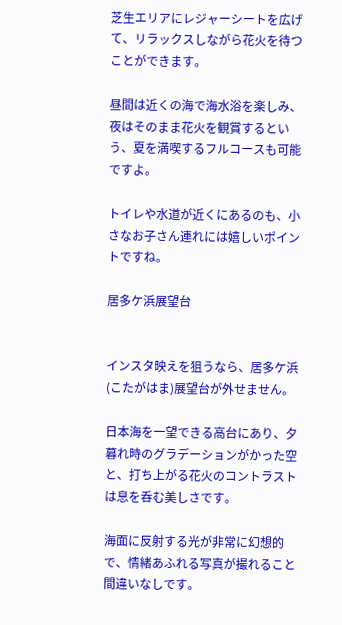芝生エリアにレジャーシートを広げて、リラックスしながら花火を待つことができます。

昼間は近くの海で海水浴を楽しみ、夜はそのまま花火を観賞するという、夏を満喫するフルコースも可能ですよ。

トイレや水道が近くにあるのも、小さなお子さん連れには嬉しいポイントですね。

居多ケ浜展望台


インスタ映えを狙うなら、居多ケ浜(こたがはま)展望台が外せません。

日本海を一望できる高台にあり、夕暮れ時のグラデーションがかった空と、打ち上がる花火のコントラストは息を呑む美しさです。

海面に反射する光が非常に幻想的で、情緒あふれる写真が撮れること間違いなしです。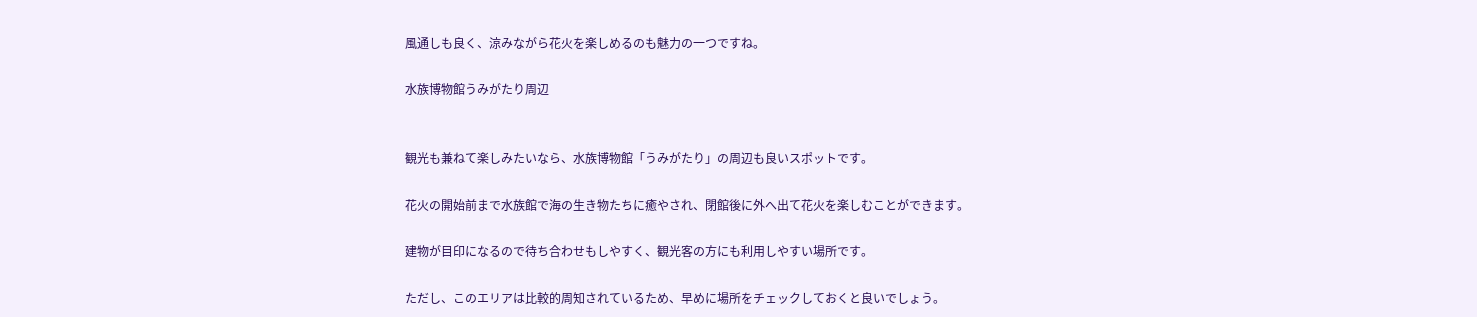風通しも良く、涼みながら花火を楽しめるのも魅力の一つですね。

水族博物館うみがたり周辺


観光も兼ねて楽しみたいなら、水族博物館「うみがたり」の周辺も良いスポットです。

花火の開始前まで水族館で海の生き物たちに癒やされ、閉館後に外へ出て花火を楽しむことができます。

建物が目印になるので待ち合わせもしやすく、観光客の方にも利用しやすい場所です。

ただし、このエリアは比較的周知されているため、早めに場所をチェックしておくと良いでしょう。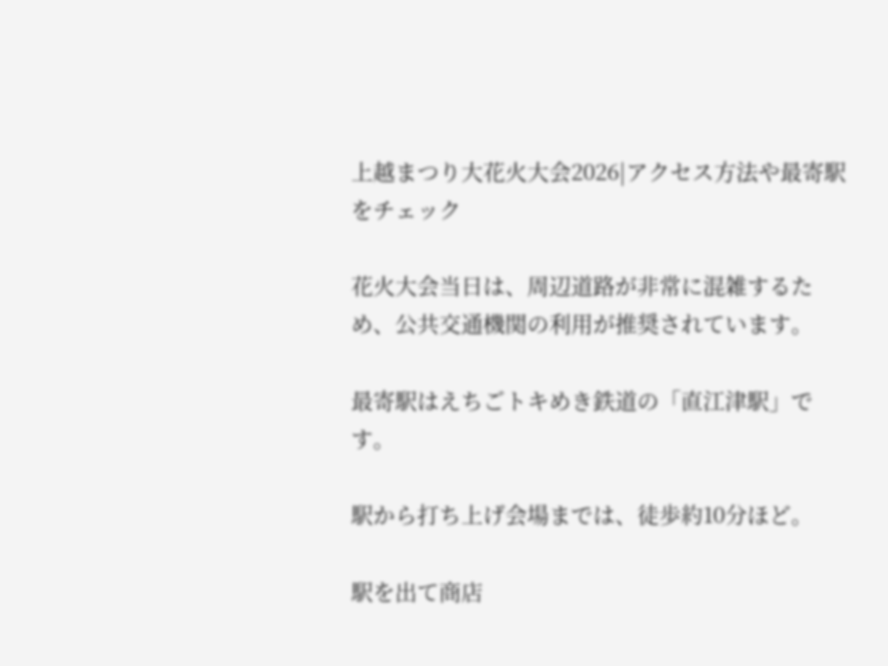上越まつり大花火大会2026|アクセス方法や最寄駅をチェック

花火大会当日は、周辺道路が非常に混雑するため、公共交通機関の利用が推奨されています。

最寄駅はえちごトキめき鉄道の「直江津駅」です。

駅から打ち上げ会場までは、徒歩約10分ほど。

駅を出て商店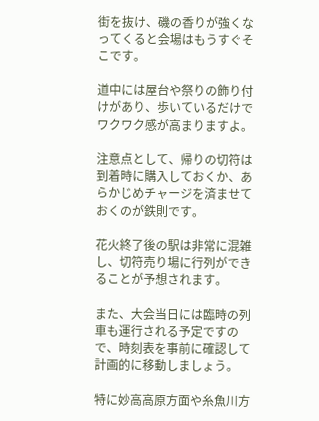街を抜け、磯の香りが強くなってくると会場はもうすぐそこです。

道中には屋台や祭りの飾り付けがあり、歩いているだけでワクワク感が高まりますよ。

注意点として、帰りの切符は到着時に購入しておくか、あらかじめチャージを済ませておくのが鉄則です。

花火終了後の駅は非常に混雑し、切符売り場に行列ができることが予想されます。

また、大会当日には臨時の列車も運行される予定ですので、時刻表を事前に確認して計画的に移動しましょう。

特に妙高高原方面や糸魚川方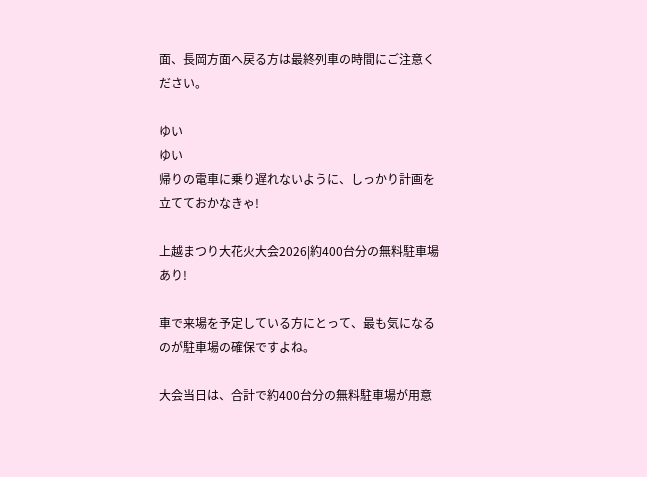面、長岡方面へ戻る方は最終列車の時間にご注意ください。

ゆい
ゆい
帰りの電車に乗り遅れないように、しっかり計画を立てておかなきゃ!

上越まつり大花火大会2026|約400台分の無料駐車場あり!

車で来場を予定している方にとって、最も気になるのが駐車場の確保ですよね。

大会当日は、合計で約400台分の無料駐車場が用意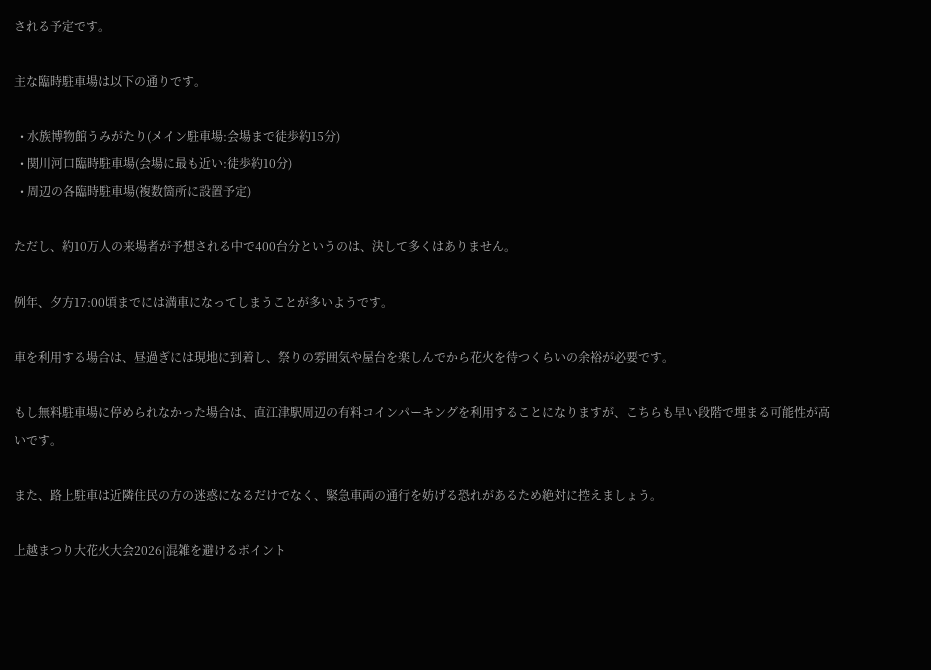される予定です。

主な臨時駐車場は以下の通りです。

  • 水族博物館うみがたり(メイン駐車場:会場まで徒歩約15分)
  • 関川河口臨時駐車場(会場に最も近い:徒歩約10分)
  • 周辺の各臨時駐車場(複数箇所に設置予定)

ただし、約10万人の来場者が予想される中で400台分というのは、決して多くはありません。

例年、夕方17:00頃までには満車になってしまうことが多いようです。

車を利用する場合は、昼過ぎには現地に到着し、祭りの雰囲気や屋台を楽しんでから花火を待つくらいの余裕が必要です。

もし無料駐車場に停められなかった場合は、直江津駅周辺の有料コインパーキングを利用することになりますが、こちらも早い段階で埋まる可能性が高いです。

また、路上駐車は近隣住民の方の迷惑になるだけでなく、緊急車両の通行を妨げる恐れがあるため絶対に控えましょう。

上越まつり大花火大会2026|混雑を避けるポイント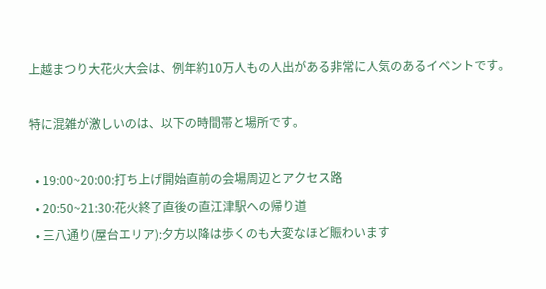上越まつり大花火大会は、例年約10万人もの人出がある非常に人気のあるイベントです。

特に混雑が激しいのは、以下の時間帯と場所です。

  • 19:00~20:00:打ち上げ開始直前の会場周辺とアクセス路
  • 20:50~21:30:花火終了直後の直江津駅への帰り道
  • 三八通り(屋台エリア):夕方以降は歩くのも大変なほど賑わいます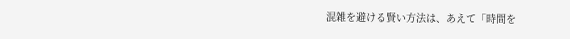混雑を避ける賢い方法は、あえて「時間を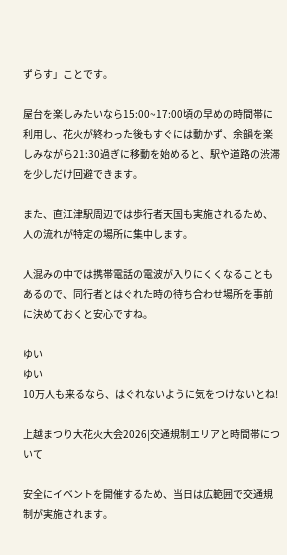ずらす」ことです。

屋台を楽しみたいなら15:00~17:00頃の早めの時間帯に利用し、花火が終わった後もすぐには動かず、余韻を楽しみながら21:30過ぎに移動を始めると、駅や道路の渋滞を少しだけ回避できます。

また、直江津駅周辺では歩行者天国も実施されるため、人の流れが特定の場所に集中します。

人混みの中では携帯電話の電波が入りにくくなることもあるので、同行者とはぐれた時の待ち合わせ場所を事前に決めておくと安心ですね。

ゆい
ゆい
10万人も来るなら、はぐれないように気をつけないとね!

上越まつり大花火大会2026|交通規制エリアと時間帯について

安全にイベントを開催するため、当日は広範囲で交通規制が実施されます。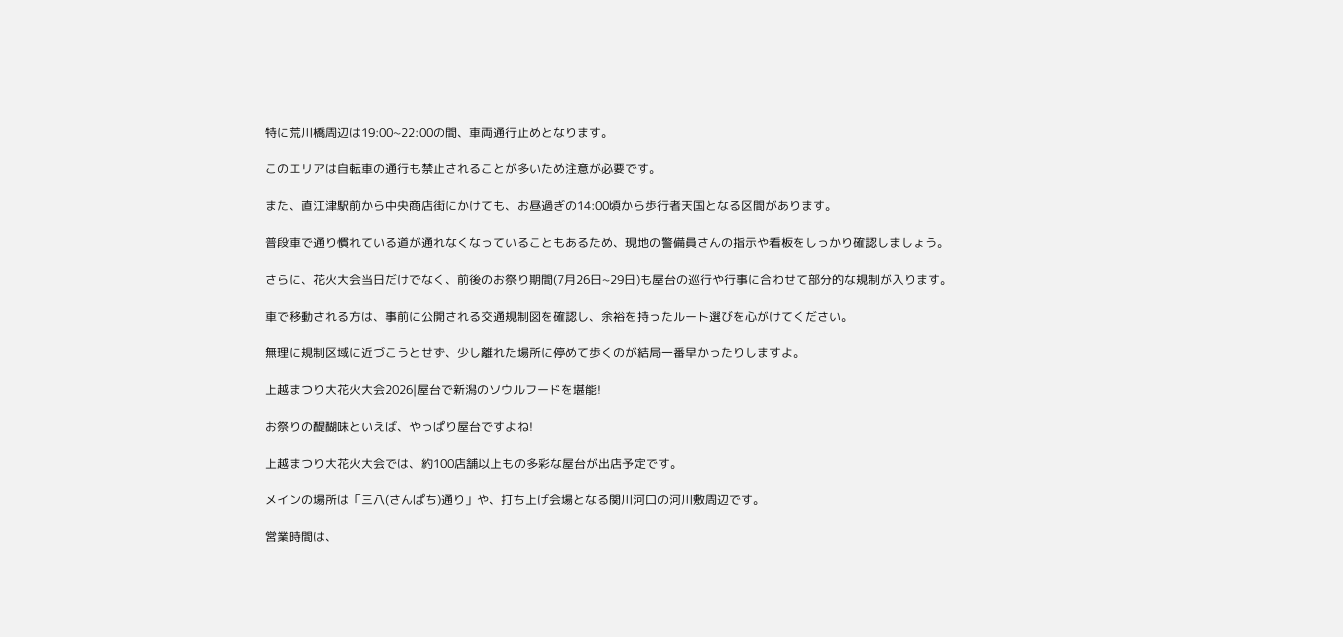特に荒川橋周辺は19:00~22:00の間、車両通行止めとなります。

このエリアは自転車の通行も禁止されることが多いため注意が必要です。

また、直江津駅前から中央商店街にかけても、お昼過ぎの14:00頃から歩行者天国となる区間があります。

普段車で通り慣れている道が通れなくなっていることもあるため、現地の警備員さんの指示や看板をしっかり確認しましょう。

さらに、花火大会当日だけでなく、前後のお祭り期間(7月26日~29日)も屋台の巡行や行事に合わせて部分的な規制が入ります。

車で移動される方は、事前に公開される交通規制図を確認し、余裕を持ったルート選びを心がけてください。

無理に規制区域に近づこうとせず、少し離れた場所に停めて歩くのが結局一番早かったりしますよ。

上越まつり大花火大会2026|屋台で新潟のソウルフードを堪能!

お祭りの醍醐味といえば、やっぱり屋台ですよね!

上越まつり大花火大会では、約100店舗以上もの多彩な屋台が出店予定です。

メインの場所は「三八(さんぱち)通り」や、打ち上げ会場となる関川河口の河川敷周辺です。

営業時間は、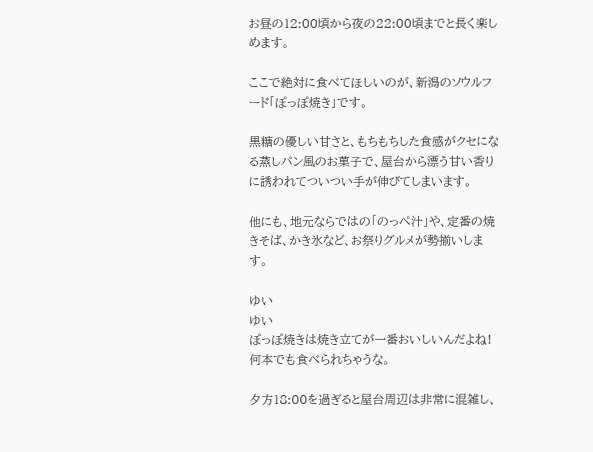お昼の12:00頃から夜の22:00頃までと長く楽しめます。

ここで絶対に食べてほしいのが、新潟のソウルフード「ぽっぽ焼き」です。

黒糖の優しい甘さと、もちもちした食感がクセになる蒸しパン風のお菓子で、屋台から漂う甘い香りに誘われてついつい手が伸びてしまいます。

他にも、地元ならではの「のっぺ汁」や、定番の焼きそば、かき氷など、お祭りグルメが勢揃いします。

ゆい
ゆい
ぽっぽ焼きは焼き立てが一番おいしいんだよね!何本でも食べられちゃうな。

夕方18:00を過ぎると屋台周辺は非常に混雑し、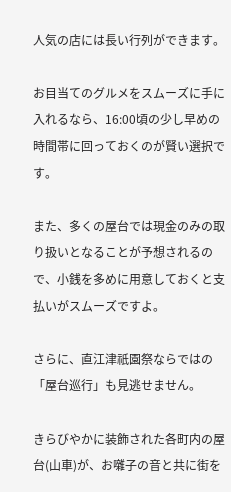人気の店には長い行列ができます。

お目当てのグルメをスムーズに手に入れるなら、16:00頃の少し早めの時間帯に回っておくのが賢い選択です。

また、多くの屋台では現金のみの取り扱いとなることが予想されるので、小銭を多めに用意しておくと支払いがスムーズですよ。

さらに、直江津祇園祭ならではの「屋台巡行」も見逃せません。

きらびやかに装飾された各町内の屋台(山車)が、お囃子の音と共に街を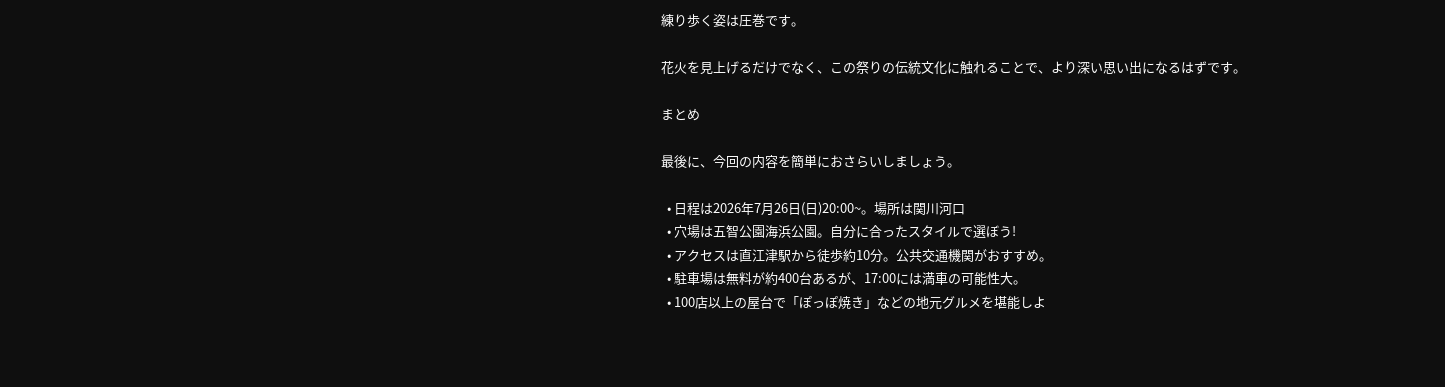練り歩く姿は圧巻です。

花火を見上げるだけでなく、この祭りの伝統文化に触れることで、より深い思い出になるはずです。

まとめ

最後に、今回の内容を簡単におさらいしましょう。

  • 日程は2026年7月26日(日)20:00~。場所は関川河口
  • 穴場は五智公園海浜公園。自分に合ったスタイルで選ぼう!
  • アクセスは直江津駅から徒歩約10分。公共交通機関がおすすめ。
  • 駐車場は無料が約400台あるが、17:00には満車の可能性大。
  • 100店以上の屋台で「ぽっぽ焼き」などの地元グルメを堪能しよ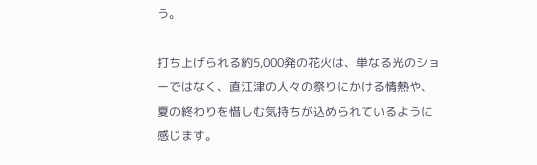う。

打ち上げられる約5,000発の花火は、単なる光のショーではなく、直江津の人々の祭りにかける情熱や、夏の終わりを惜しむ気持ちが込められているように感じます。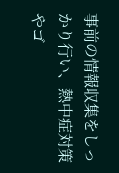事前の情報収集をしっかり行い、熱中症対策やゴ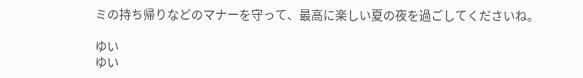ミの持ち帰りなどのマナーを守って、最高に楽しい夏の夜を過ごしてくださいね。

ゆい
ゆい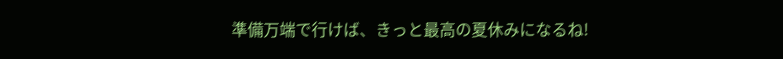準備万端で行けば、きっと最高の夏休みになるね!